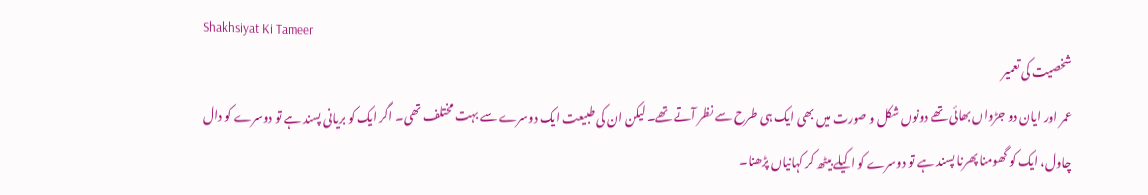Shakhsiyat Ki Tameer
شخصیت کی تعمیر
عمر اور ایان دو جڑواں بھائی تھے دونوں شکل و صورت میں بھی ایک ہی طرح سے نظر آتے تھے۔ لیکن ان کی طبیعت ایک دوسرے سے بہت مختلف تھی۔ اگر ایک کو بریانی پسند ہے تو دوسرے کو دال چاول، ایک کو گھومنا پھرنا پسند ہے تو دوسرے کو اکیلے بیٹھ کر کہانیاں پڑھنا۔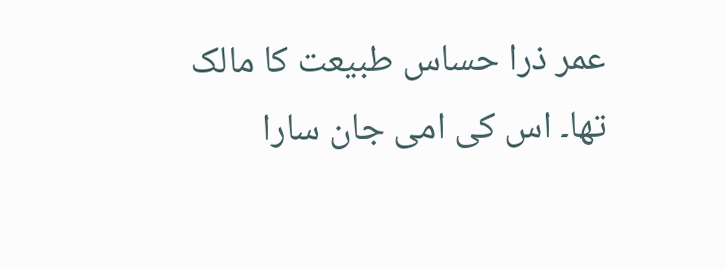عمر ذرا حساس طبیعت کا مالک تھا۔ اس کی امی جان سارا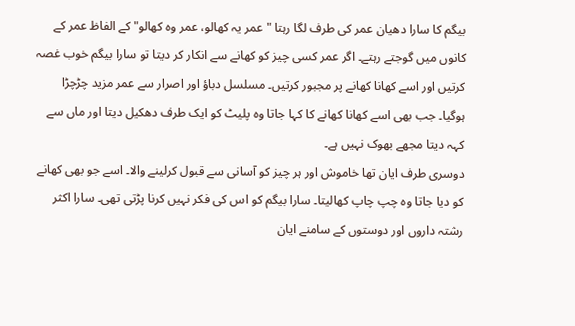بیگم کا سارا دھیان عمر کی طرف لگا رہتا "عمر یہ کھالو، عمر وہ کھالو" کے الفاظ عمر کے کانوں میں گوجتے رہتے۔ اگر عمر کسی چیز کو کھانے سے انکار کر دیتا تو سارا بیگم خوب غصہ کرتیں اور اسے کھانا کھانے پر مجبور کرتیں۔ مسلسل دباؤ اور اصرار سے عمر مزید چڑچڑا ہوگیا۔ جب بھی اسے کھانا کھانے کا کہا جاتا وہ پلیٹ کو ایک طرف دھکیل دیتا اور ماں سے کہہ دیتا مجھے بھوک نہیں ہے۔
دوسری طرف ایان تھا خاموش اور ہر چیز کو آسانی سے قبول کرلینے والا۔ اسے جو بھی کھانے کو دیا جاتا وہ چپ چاپ کھالیتا۔ سارا بیگم کو اس کی فکر نہیں کرنا پڑتی تھی۔ سارا اکثر رشتہ داروں اور دوستوں کے سامنے ایان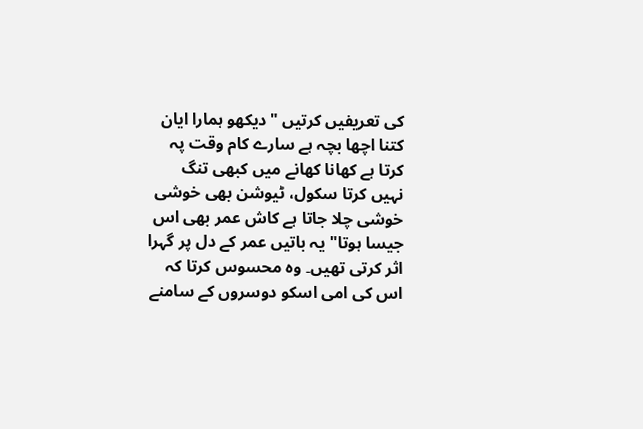کی تعریفیں کرتیں "دیکھو ہمارا ایان کتنا اچھا بچہ ہے سارے کام وقت پہ کرتا ہے کھانا کھانے میں کبھی تنگ نہیں کرتا سکول، ٹیوشن بھی خوشی خوشی چلا جاتا ہے کاش عمر بھی اس جیسا ہوتا" یہ باتیں عمر کے دل پر گہرا اثر کرتی تھیں۔ وہ محسوس کرتا کہ اس کی امی اسکو دوسروں کے سامنے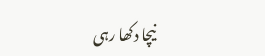نیچا دکھا رہی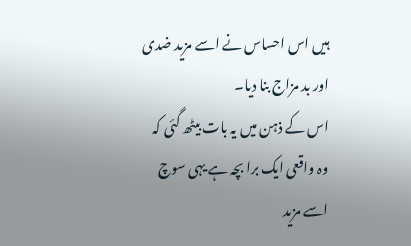ہیں اس احساس نے اسے مزید ضدی اور بد مزاج بنا دیا۔
اس کے ذہن میں یہ بات بیٹھ گئی کہ وہ واقعی ایک برا بچہ ہے یہی سوچ اسے مزید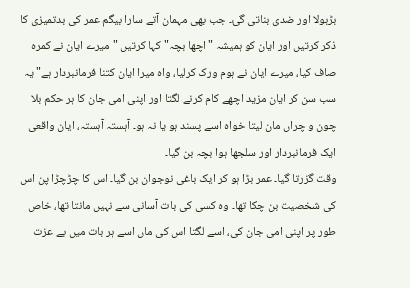بڑبولا اور ضدی بناتی گئ۔ جب بھی مہمان آتے سارا بیگم عمر کی بدتمیزی کا ذکر کرتیں اور ایان کو ہمیشہ "اچھا بچہ" کہا کرتیں "میرے ایان نے کمرہ صاف کیا، میرے ایان نے ہوم ورک کرلیا، واہ میرا ایان کتنا فرمانبردار ہے" یہ سب سن کر ایان مزید اچھے کام کرنے لگتا اور اپنی امی جان کا ہر حکم بلا چون و چراں مان لیتا خواہ اسے پسند ہو یا نہ ہو۔ آہستہ آہستہ، ایان واقعی ایک فرمانبردار اور سلجھا ہوا بچہ بن گیا۔
وقت گزرتا گیا۔ عمر بڑا ہو کر ایک باغی نوجوان بن گیا۔ اس کا چڑچڑا پن اس کی شخصیت بن چکا تھا۔ وہ کسی کی بات آسانی سے نہیں مانتا تھا، خاص طور پر اپنی امی جان کی، اسے لگتا اس کی ماں اسے ہر بات میں بے عزت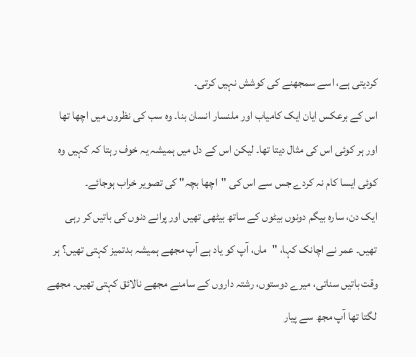کردیتی ہے، اسے سمجھنے کی کوشش نہیں کرتی۔
اس کے برعکس ایان ایک کامیاب اور ملنسار انسان بنا۔ وہ سب کی نظروں میں اچھا تھا اور ہر کوئی اس کی مثال دیتا تھا۔ لیکن اس کے دل میں ہمیشہ یہ خوف رہتا کہ کہیں وہ کوئی ایسا کام نہ کردے جس سے اس کی "اچھا بچہ" کی تصویر خراب ہوجائے۔
ایک دن، سارہ بیگم دونوں بیٹوں کے ساتھ بیٹھی تھیں اور پرانے دنوں کی باتیں کر رہی تھیں۔ عمر نے اچانک کہا، "ماں، آپ کو یاد ہے آپ مجھے ہمیشہ بدتمیز کہتی تھیں؟ ہر وقت باتیں سناتی، میرے دوستوں، رشتہ داروں کے سامنے مجھے نالائق کہتی تھیں۔ مجھے لگتا تھا آپ مجھ سے پیار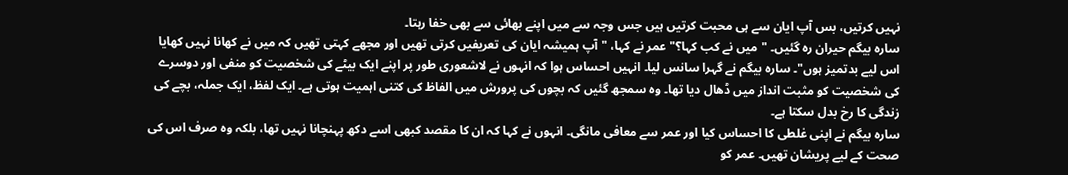نہیں کرتیں، بس آپ ایان سے ہی محبت کرتیں ہیں جس وجہ سے میں اپنے بھائی سے بھی خفا رہتا۔
سارہ بیگم حیران رہ گئیں۔ "میں نے کب کہا؟" عمر نے کہا، "آپ ہمیشہ ایان کی تعریفیں کرتی تھیں اور مجھے کہتی تھیں کہ میں نے کھانا نہیں کھایا اس لیے بدتمیز ہوں"۔ سارہ بیگم نے گہرا سانس لیا۔ انہیں احساس ہوا کہ انہوں نے لاشعوری طور پر اپنے ایک بیٹے کی شخصیت کو منفی اور دوسرے کی شخصیت کو مثبت انداز میں ڈھال دیا تھا۔ وہ سمجھ گئیں کہ بچوں کی پرورش میں الفاظ کی کتنی اہمیت ہوتی ہے۔ ایک لفظ، ایک جملہ، بچے کی زندگی کا رخ بدل سکتا ہے۔
سارہ بیگم نے اپنی غلطی کا احساس کیا اور عمر سے معافی مانگی۔ انہوں نے کہا کہ ان کا مقصد کبھی اسے دکھ پہنچانا نہیں تھا، بلکہ وہ صرف اس کی صحت کے لیے پریشان تھیں۔ عمر کو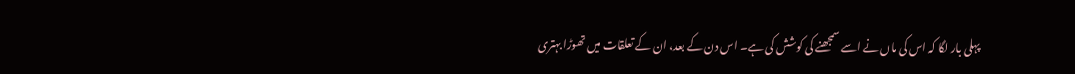پہلی بار لگا کہ اس کی ماں نے اسے سمجھنے کی کوشش کی ہے۔ اس دن کے بعد، ان کے تعلقات میں تھوڑا بہتری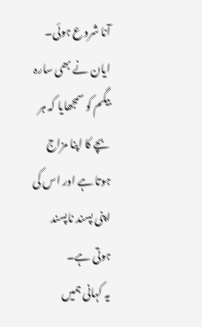آنا شروع ہوئی۔ ایان نے بھی سارہ بیگم کو سمجھایا کہ ہر بچے کا اپنا مزاج ہوتا ہے اور اس کی اپنی پسند ناپسند ہوتی ہے۔
یہ کہانی ہمیں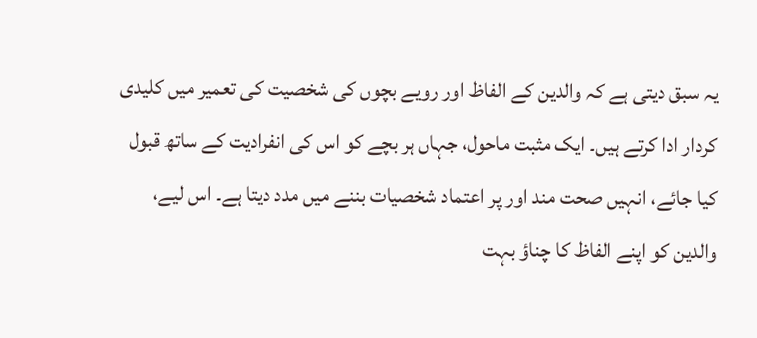یہ سبق دیتی ہے کہ والدین کے الفاظ اور رویے بچوں کی شخصیت کی تعمیر میں کلیدی کردار ادا کرتے ہیں۔ ایک مثبت ماحول، جہاں ہر بچے کو اس کی انفرادیت کے ساتھ قبول کیا جائے، انہیں صحت مند اور پر اعتماد شخصیات بننے میں مدد دیتا ہے۔ اس لیے، والدین کو اپنے الفاظ کا چناؤ بہت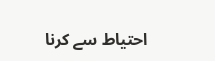احتیاط سے کرنا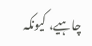چاہیے، کیونکہ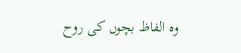وہ الفاظ بچوں کی روح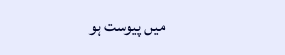میں پیوست ہو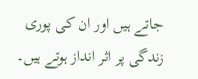جاتے ہیں اور ان کی پوری زندگی پر اثر انداز ہوتے ہیں۔